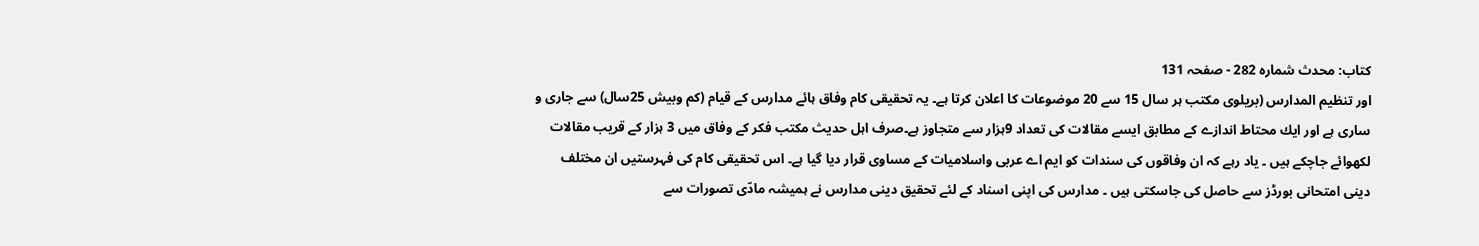کتاب: محدث شماره 282 - صفحہ 131
اور تنظيم المدارس (بريلوى مكتب ہر سال 15 سے 20 موضوعات كا اعلان كرتا ہے۔ يہ تحقیقى كام وفاق ہائے مدارس كے قيام (كم وبيش 25سال) سے جارى و سارى ہے اور ايك محتاط اندازے كے مطابق ايسے مقالات كى تعداد 9ہزار سے متجاوز ہے۔صرف اہل حديث مكتب فكر كے وفاق ميں 3 ہزار كے قريب مقالات لكھوائے جاچكے ہيں ۔ ياد رہے كہ ان وفاقوں كى سندات كو ايم اے عربى واسلاميات كے مساوى قرار ديا گيا ہے۔ اس تحقیقى كام كى فہرستيں ان مختلف دينى امتحانى بورڈز سے حاصل كى جاسكتی ہيں ۔ مدارس كى اپنى اسناد كے لئے تحقیق دينى مدارس نے ہميشہ مادّى تصورات سے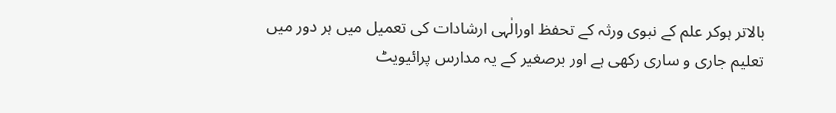بالاتر ہوكر علم كے نبوى ورثہ كے تحفظ اورالٰہى ارشادات كى تعميل ميں ہر دور ميں تعليم جارى و سارى ركهى ہے اور برصغير كے يہ مدارس پرائيويٹ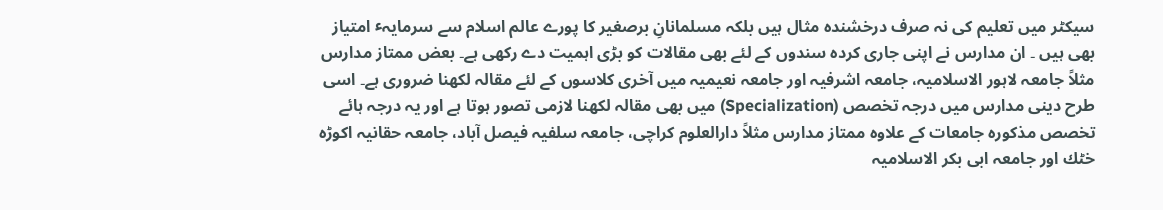سيكٹر ميں تعليم كى نہ صرف درخشندہ مثال ہيں بلكہ مسلمانانِ برصغير كا پورے عالم اسلام سے سرمايہٴ امتياز بهى ہيں ۔ ان مدارس نے اپنى جارى كردہ سندوں كے لئے بهى مقالات كو بڑى اہميت دے ركهى ہے۔ بعض ممتاز مدارس مثلاً جامعہ لاہور الاسلاميہ، جامعہ اشرفيہ اور جامعہ نعيميہ ميں آخرى كلاسوں كے لئے مقالہ لكھنا ضرورى ہے۔ اسى طرح دينى مدارس ميں درجہ تخصص (Specialization) ميں بهى مقالہ لكھنا لازمى تصور ہوتا ہے اور يہ درجہ ہائے تخصص مذكورہ جامعات كے علاوہ ممتاز مدارس مثلاً دارالعلوم كراچى، جامعہ سلفيہ فيصل آباد، جامعہ حقانيہ اكوڑہ خٹك اور جامعہ ابى بكر الاسلاميہ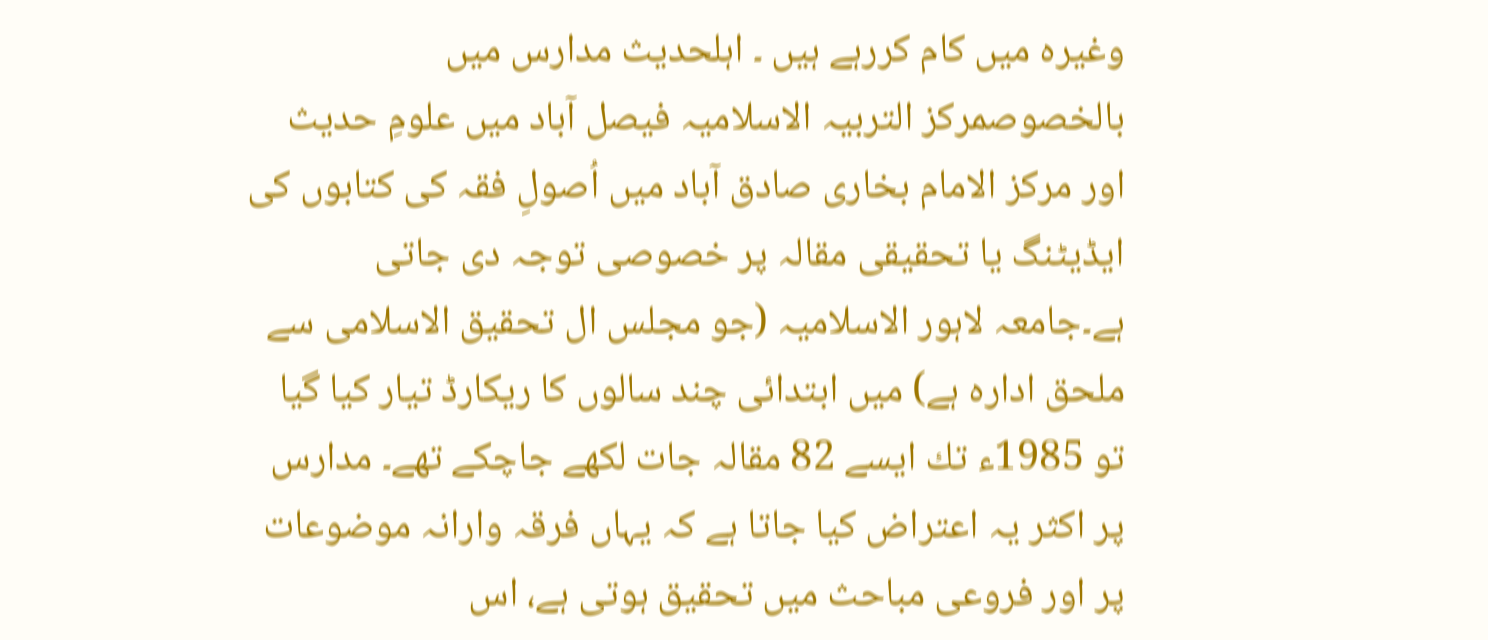وغيرہ ميں كام كررہے ہيں ۔ اہلحديث مدارس ميں بالخصوصمركز التربيہ الاسلاميہ فيصل آباد ميں علومِ حديث اور مركز الامام بخارى صادق آباد ميں اُصولِ فقہ كى كتابوں كى ايڈيٹنگ يا تحقیقى مقالہ پر خصوصى توجہ دى جاتى ہے۔جامعہ لاہور الاسلاميہ (جو مجلس ال تحقیق الاسلامى سے ملحق ادارہ ہے) ميں ابتدائى چند سالوں كا ريكارڈ تيار كيا گيا تو 1985ء تك ايسے 82 مقالہ جات لكھے جاچكے تهے۔ مدارس پر اكثر يہ اعتراض كيا جاتا ہے كہ يہاں فرقہ وارانہ موضوعات پر اور فروعى مباحث ميں تحقیق ہوتى ہے، اس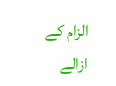الزام كے ازالے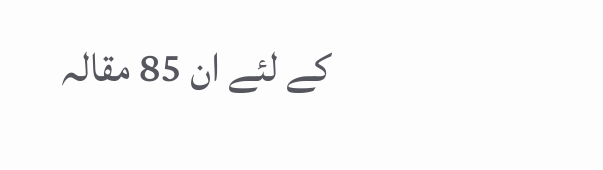كے لئے ان 85 مقالہ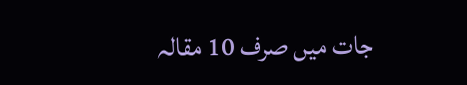جات ميں صرف 10 مقالہ